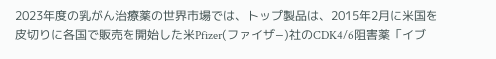2023年度の乳がん治療薬の世界市場では、トップ製品は、2015年2月に米国を皮切りに各国で販売を開始した米Pfizer(ファイザ−)社のCDK4/6阻害薬「イブ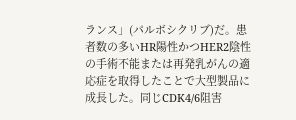ランス」(パルボシクリブ)だ。患者数の多いHR陽性かつHER2陰性の手術不能または再発乳がんの適応症を取得したことで大型製品に成長した。同じCDK4/6阻害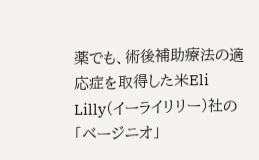薬でも、術後補助療法の適応症を取得した米Eli Lilly(イーライリリー)社の「ベージニオ」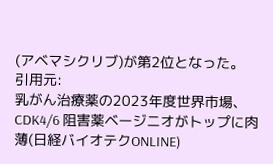(アベマシクリブ)が第2位となった。
引用元:
乳がん治療薬の2023年度世界市場、CDK4/6 阻害薬ベージニオがトップに肉薄(日経バイオテクONLINE)